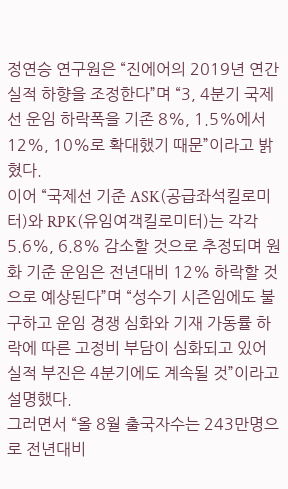정연승 연구원은 “진에어의 2019년 연간 실적 하향을 조정한다”며 “3, 4분기 국제선 운임 하락폭을 기존 8%, 1.5%에서 12%, 10%로 확대했기 때문”이라고 밝혔다.
이어 “국제선 기준 ASK(공급좌석킬로미터)와 RPK(유임여객킬로미터)는 각각 5.6%, 6.8% 감소할 것으로 추정되며 원화 기준 운임은 전년대비 12% 하락할 것으로 예상된다”며 “성수기 시즌임에도 불구하고 운임 경쟁 심화와 기재 가동률 하락에 따른 고정비 부담이 심화되고 있어 실적 부진은 4분기에도 계속될 것”이라고 설명했다.
그러면서 “올 8월 출국자수는 243만명으로 전년대비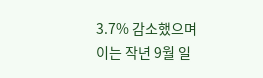3.7% 감소했으며 이는 작년 9월 일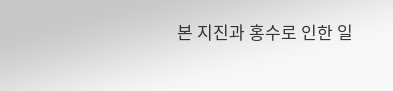본 지진과 홍수로 인한 일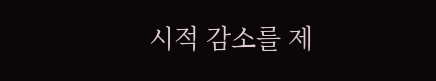시적 감소를 제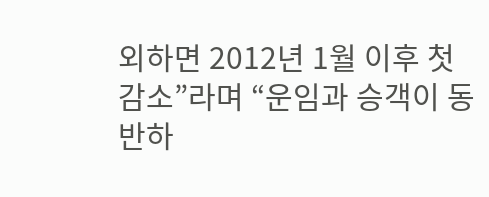외하면 2012년 1월 이후 첫 감소”라며 “운임과 승객이 동반하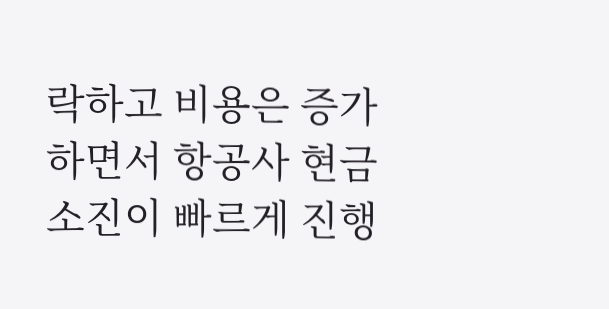락하고 비용은 증가하면서 항공사 현금 소진이 빠르게 진행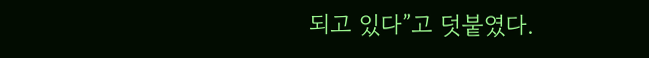되고 있다”고 덧붙였다.